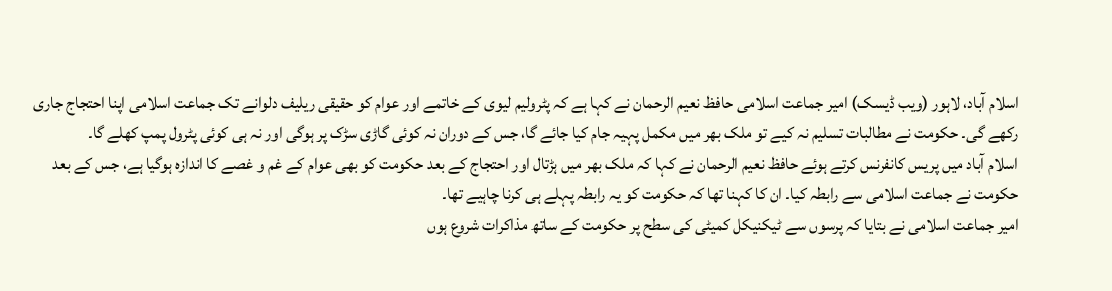اسلام آباد، لاہور (ویب ڈیسک) امیر جماعت اسلامی حافظ نعیم الرحمان نے کہا ہے کہ پٹرولیم لیوی کے خاتمے اور عوام کو حقیقی ریلیف دلوانے تک جماعت اسلامی اپنا احتجاج جاری رکھے گی۔ حکومت نے مطالبات تسلیم نہ کیے تو ملک بھر میں مکمل پہیہ جام کیا جائے گا، جس کے دوران نہ کوئی گاڑی سڑک پر ہوگی اور نہ ہی کوئی پٹرول پمپ کھلے گا۔
اسلام آباد میں پریس کانفرنس کرتے ہوئے حافظ نعیم الرحمان نے کہا کہ ملک بھر میں ہڑتال اور احتجاج کے بعد حکومت کو بھی عوام کے غم و غصے کا اندازہ ہوگیا ہے، جس کے بعد حکومت نے جماعت اسلامی سے رابطہ کیا۔ ان کا کہنا تھا کہ حکومت کو یہ رابطہ پہلے ہی کرنا چاہیے تھا۔
امیر جماعت اسلامی نے بتایا کہ پرسوں سے ٹیکنیکل کمیٹی کی سطح پر حکومت کے ساتھ مذاکرات شروع ہوں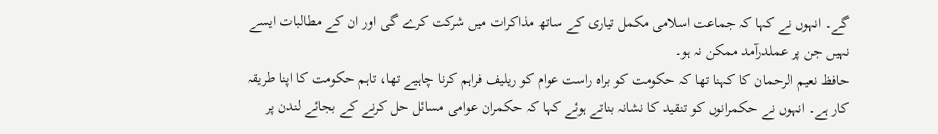گے۔ انہوں نے کہا کہ جماعت اسلامی مکمل تیاری کے ساتھ مذاکرات میں شرکت کرے گی اور ان کے مطالبات ایسے نہیں جن پر عملدرآمد ممکن نہ ہو۔
حافظ نعیم الرحمان کا کہنا تھا کہ حکومت کو براہ راست عوام کو ریلیف فراہم کرنا چاہیے تھا، تاہم حکومت کا اپنا طریقہ کار ہے۔ انہوں نے حکمرانوں کو تنقید کا نشانہ بناتے ہوئے کہا کہ حکمران عوامی مسائل حل کرنے کے بجائے لندن پر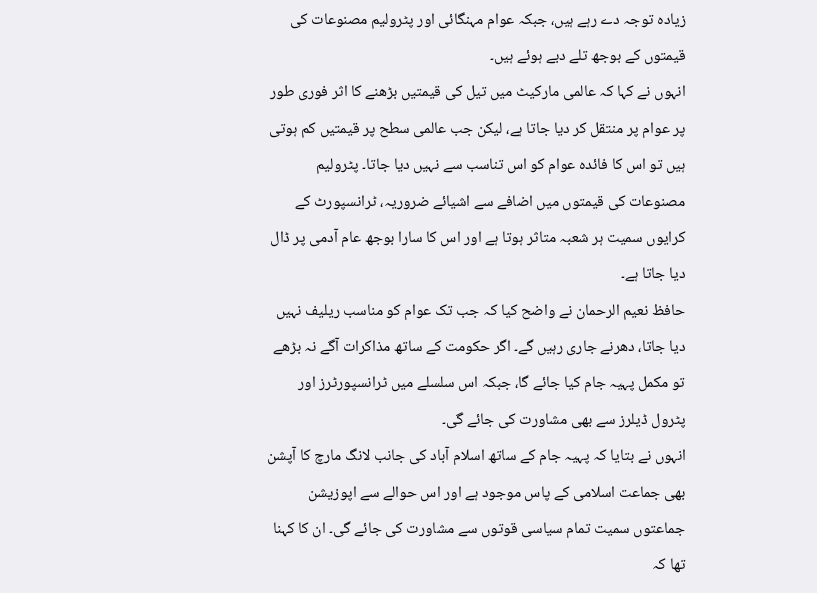زیادہ توجہ دے رہے ہیں، جبکہ عوام مہنگائی اور پٹرولیم مصنوعات کی قیمتوں کے بوجھ تلے دبے ہوئے ہیں۔
انہوں نے کہا کہ عالمی مارکیٹ میں تیل کی قیمتیں بڑھنے کا اثر فوری طور پر عوام پر منتقل کر دیا جاتا ہے، لیکن جب عالمی سطح پر قیمتیں کم ہوتی ہیں تو اس کا فائدہ عوام کو اس تناسب سے نہیں دیا جاتا۔ پٹرولیم مصنوعات کی قیمتوں میں اضافے سے اشیائے ضروریہ، ٹرانسپورٹ کے کرایوں سمیت ہر شعبہ متاثر ہوتا ہے اور اس کا سارا بوجھ عام آدمی پر ڈال دیا جاتا ہے۔
حافظ نعیم الرحمان نے واضح کیا کہ جب تک عوام کو مناسب ریلیف نہیں دیا جاتا، دھرنے جاری رہیں گے۔ اگر حکومت کے ساتھ مذاکرات آگے نہ بڑھے تو مکمل پہیہ جام کیا جائے گا، جبکہ اس سلسلے میں ٹرانسپورٹرز اور پٹرول ڈیلرز سے بھی مشاورت کی جائے گی۔
انہوں نے بتایا کہ پہیہ جام کے ساتھ اسلام آباد کی جانب لانگ مارچ کا آپشن بھی جماعت اسلامی کے پاس موجود ہے اور اس حوالے سے اپوزیشن جماعتوں سمیت تمام سیاسی قوتوں سے مشاورت کی جائے گی۔ ان کا کہنا تھا کہ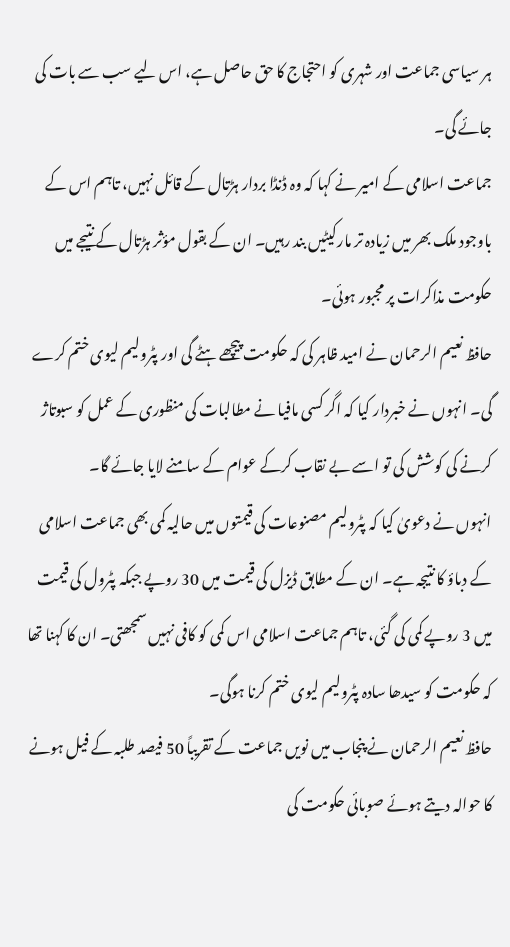ہر سیاسی جماعت اور شہری کو احتجاج کا حق حاصل ہے، اس لیے سب سے بات کی جائے گی۔
جماعت اسلامی کے امیر نے کہا کہ وہ ڈنڈا بردار ہڑتال کے قائل نہیں، تاہم اس کے باوجود ملک بھر میں زیادہ تر مارکیٹیں بند رہیں۔ ان کے بقول مؤثر ہڑتال کے نتیجے میں حکومت مذاکرات پر مجبور ہوئی۔
حافظ نعیم الرحمان نے امید ظاہر کی کہ حکومت پیچھے ہٹے گی اور پٹرولیم لیوی ختم کرے گی۔ انہوں نے خبردار کیا کہ اگر کسی مافیا نے مطالبات کی منظوری کے عمل کو سبوتاژ کرنے کی کوشش کی تو اسے بے نقاب کرکے عوام کے سامنے لایا جائے گا۔
انہوں نے دعویٰ کیا کہ پٹرولیم مصنوعات کی قیمتوں میں حالیہ کمی بھی جماعت اسلامی کے دباؤ کا نتیجہ ہے۔ ان کے مطابق ڈیزل کی قیمت میں 30 روپے جبکہ پٹرول کی قیمت میں 3 روپے کمی کی گئی، تاہم جماعت اسلامی اس کمی کو کافی نہیں سمجھتی۔ ان کا کہنا تھا کہ حکومت کو سیدھا سادہ پٹرولیم لیوی ختم کرنا ہوگی۔
حافظ نعیم الرحمان نے پنجاب میں نویں جماعت کے تقریباً 50 فیصد طلبہ کے فیل ہونے کا حوالہ دیتے ہوئے صوبائی حکومت کی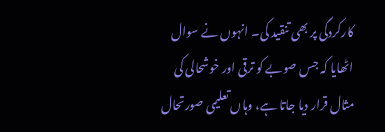کارکردگی پر بھی تنقید کی۔ انہوں نے سوال اٹھایا کہ جس صوبے کو ترقی اور خوشحالی کی مثال قرار دیا جاتا ہے، وہاں تعلیمی صورتحال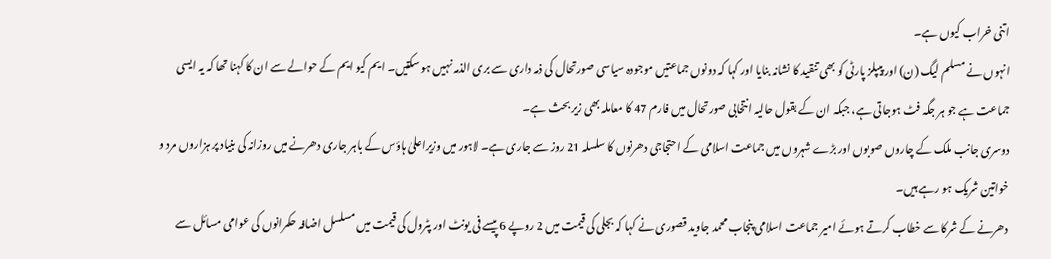اتنی خراب کیوں ہے۔
انہوں نے مسلم لیگ (ن) اور پیپلز پارٹی کو بھی تنقید کا نشانہ بنایا اور کہا کہ دونوں جماعتیں موجودہ سیاسی صورتحال کی ذمہ داری سے بری الذمہ نہیں ہو سکتیں۔ ایم کیو ایم کے حوالے سے ان کا کہنا تھا کہ یہ ایسی جماعت ہے جو ہر جگہ فٹ ہوجاتی ہے، جبکہ ان کے بقول حالیہ انتخابی صورتحال میں فارم 47 کا معاملہ بھی زیر بحث ہے۔
دوسری جانب ملک کے چاروں صوبوں اور بڑے شہروں میں جماعت اسلامی کے احتجاجی دھرنوں کا سلسلہ 21 روز سے جاری ہے۔ لاہور میں وزیراعلیٰ ہاؤس کے باہر جاری دھرنے میں روزانہ کی بنیاد پر ہزاروں مرد و خواتین شریک ہو رہے ہیں۔
دھرنے کے شرکا سے خطاب کرتے ہوئے امیر جماعت اسلامی پنجاب محمد جاوید قصوری نے کہا کہ بجلی کی قیمت میں 2 روپے 6 پیسے فی یونٹ اور پٹرول کی قیمت میں مسلسل اضافہ حکمرانوں کی عوامی مسائل سے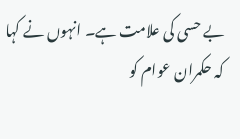بے حسی کی علامت ہے۔ انہوں نے کہا کہ حکمران عوام کو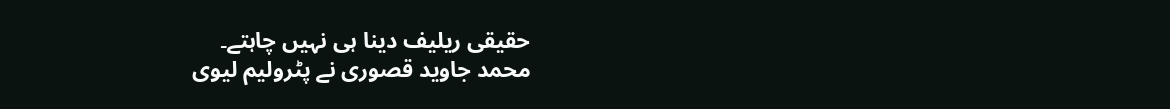حقیقی ریلیف دینا ہی نہیں چاہتے۔
محمد جاوید قصوری نے پٹرولیم لیوی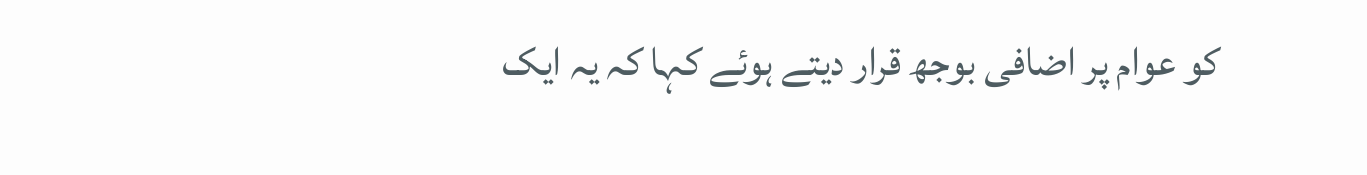کو عوام پر اضافی بوجھ قرار دیتے ہوئے کہا کہ یہ ایک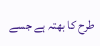طرح کا بھتہ ہے جسے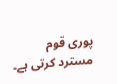پوری قوم مسترد کرتی ہے۔